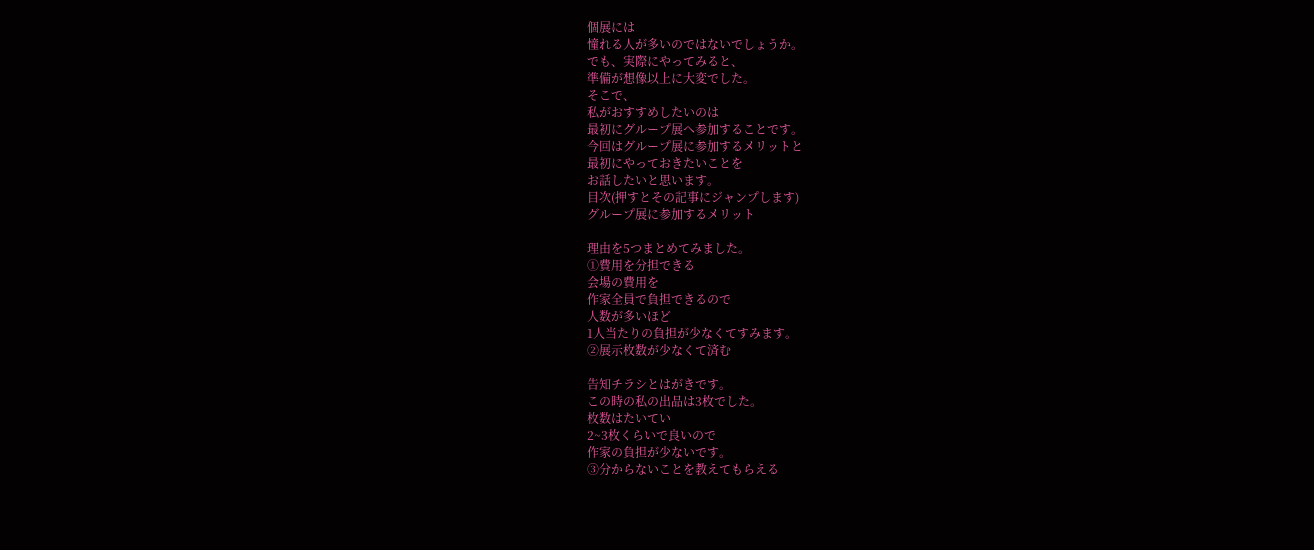個展には
憧れる人が多いのではないでしょうか。
でも、実際にやってみると、
準備が想像以上に大変でした。
そこで、
私がおすすめしたいのは
最初にグループ展へ参加することです。
今回はグループ展に参加するメリットと
最初にやっておきたいことを
お話したいと思います。
目次(押すとその記事にジャンプします)
グループ展に参加するメリット

理由を5つまとめてみました。
①費用を分担できる
会場の費用を
作家全員で負担できるので
人数が多いほど
1人当たりの負担が少なくてすみます。
②展示枚数が少なくて済む

告知チラシとはがきです。
この時の私の出品は3枚でした。
枚数はたいてい
2~3枚くらいで良いので
作家の負担が少ないです。
③分からないことを教えてもらえる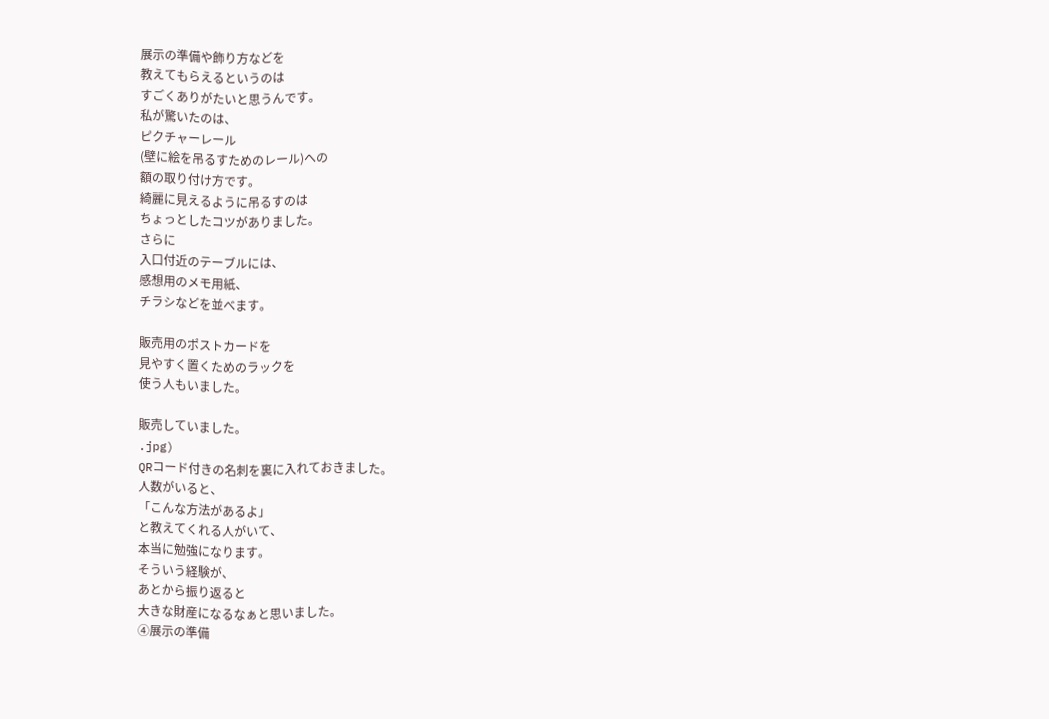展示の準備や飾り方などを
教えてもらえるというのは
すごくありがたいと思うんです。
私が驚いたのは、
ピクチャーレール
(壁に絵を吊るすためのレール)への
額の取り付け方です。
綺麗に見えるように吊るすのは
ちょっとしたコツがありました。
さらに
入口付近のテーブルには、
感想用のメモ用紙、
チラシなどを並べます。

販売用のポストカードを
見やすく置くためのラックを
使う人もいました。

販売していました。
.jpg)
QRコード付きの名刺を裏に入れておきました。
人数がいると、
「こんな方法があるよ」
と教えてくれる人がいて、
本当に勉強になります。
そういう経験が、
あとから振り返ると
大きな財産になるなぁと思いました。
④展示の準備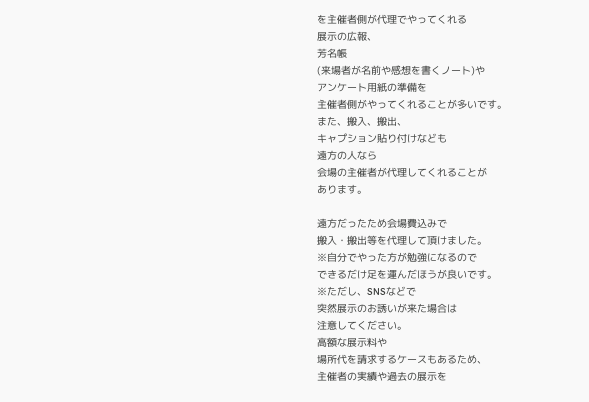を主催者側が代理でやってくれる
展示の広報、
芳名帳
(来場者が名前や感想を書くノート)や
アンケート用紙の準備を
主催者側がやってくれることが多いです。
また、搬入、搬出、
キャプション貼り付けなども
遠方の人なら
会場の主催者が代理してくれることが
あります。

遠方だったため会場費込みで
搬入・搬出等を代理して頂けました。
※自分でやった方が勉強になるので
できるだけ足を運んだほうが良いです。
※ただし、SNSなどで
突然展示のお誘いが来た場合は
注意してください。
高額な展示料や
場所代を請求するケースもあるため、
主催者の実績や過去の展示を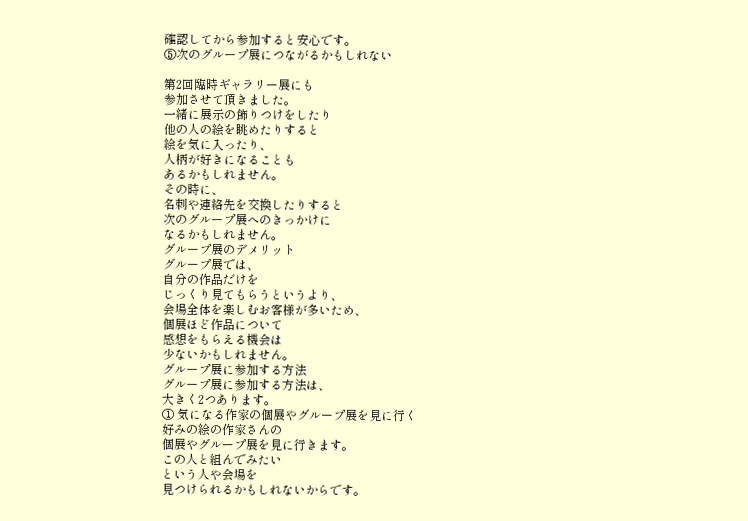確認してから参加すると安心です。
⑤次のグループ展につながるかもしれない

第2回臨時ギャラリー展にも
参加させて頂きました。
一緒に展示の飾りつけをしたり
他の人の絵を眺めたりすると
絵を気に入ったり、
人柄が好きになることも
あるかもしれません。
その時に、
名刺や連絡先を交換したりすると
次のグループ展へのきっかけに
なるかもしれません。
グループ展のデメリット
グループ展では、
自分の作品だけを
じっくり見てもらうというより、
会場全体を楽しむお客様が多いため、
個展ほど作品について
感想をもらえる機会は
少ないかもしれません。
グループ展に参加する方法
グループ展に参加する方法は、
大きく2つあります。
① 気になる作家の個展やグループ展を見に行く
好みの絵の作家さんの
個展やグループ展を見に行きます。
この人と組んでみたい
という人や会場を
見つけられるかもしれないからです。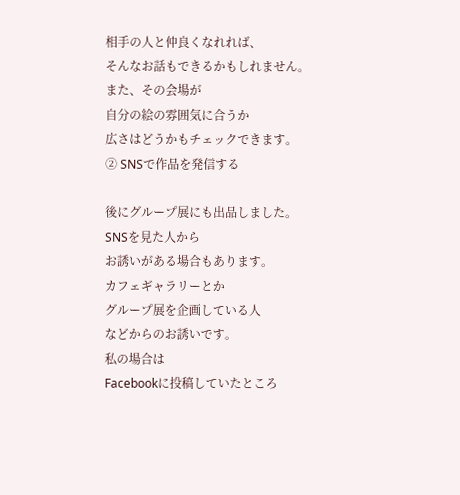相手の人と仲良くなれれば、
そんなお話もできるかもしれません。
また、その会場が
自分の絵の雰囲気に合うか
広さはどうかもチェックできます。
② SNSで作品を発信する

後にグループ展にも出品しました。
SNSを見た人から
お誘いがある場合もあります。
カフェギャラリーとか
グループ展を企画している人
などからのお誘いです。
私の場合は
Facebookに投稿していたところ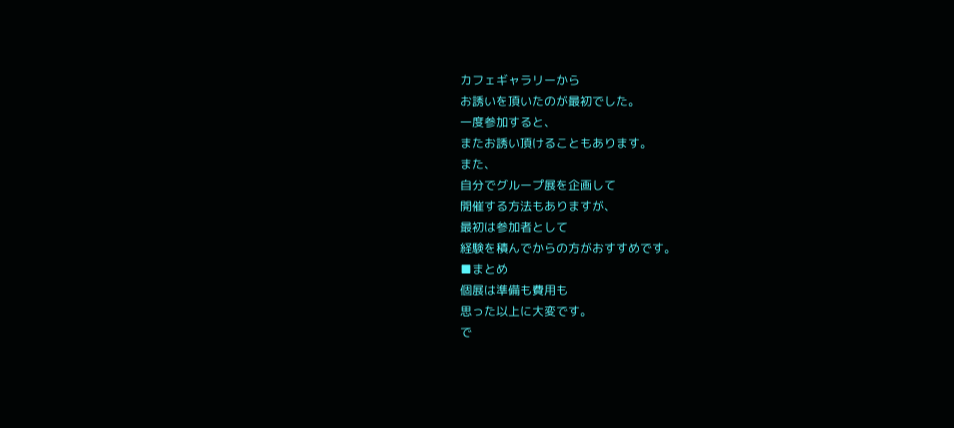カフェギャラリーから
お誘いを頂いたのが最初でした。
一度参加すると、
またお誘い頂けることもあります。
また、
自分でグループ展を企画して
開催する方法もありますが、
最初は参加者として
経験を積んでからの方がおすすめです。
■まとめ
個展は準備も費用も
思った以上に大変です。
で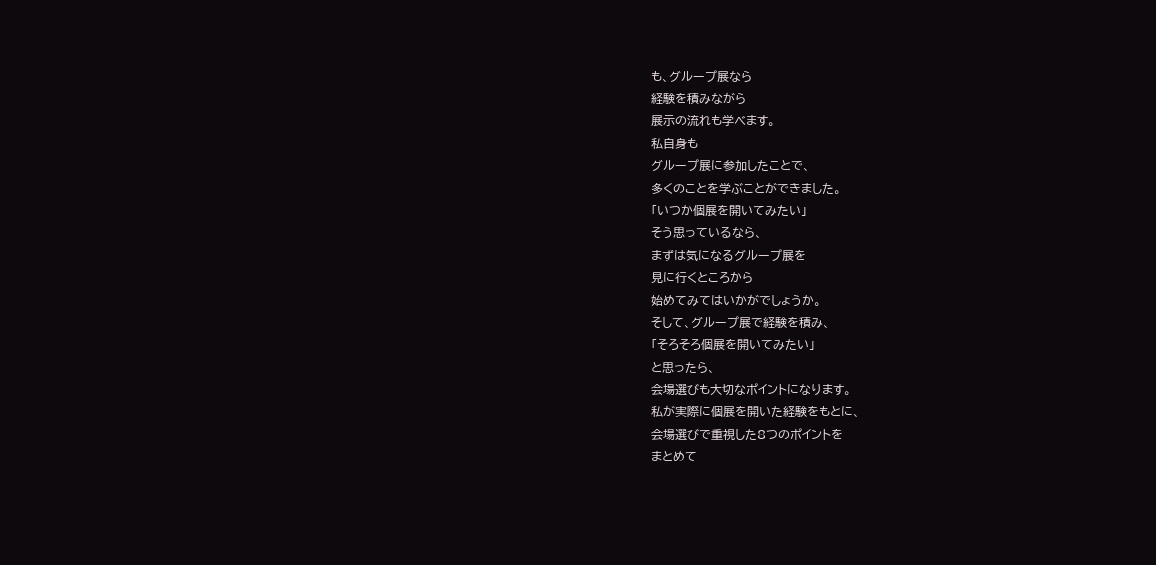も、グループ展なら
経験を積みながら
展示の流れも学べます。
私自身も
グループ展に参加したことで、
多くのことを学ぶことができました。
「いつか個展を開いてみたい」
そう思っているなら、
まずは気になるグループ展を
見に行くところから
始めてみてはいかがでしょうか。
そして、グループ展で経験を積み、
「そろそろ個展を開いてみたい」
と思ったら、
会場選びも大切なポイントになります。
私が実際に個展を開いた経験をもとに、
会場選びで重視した8つのポイントを
まとめて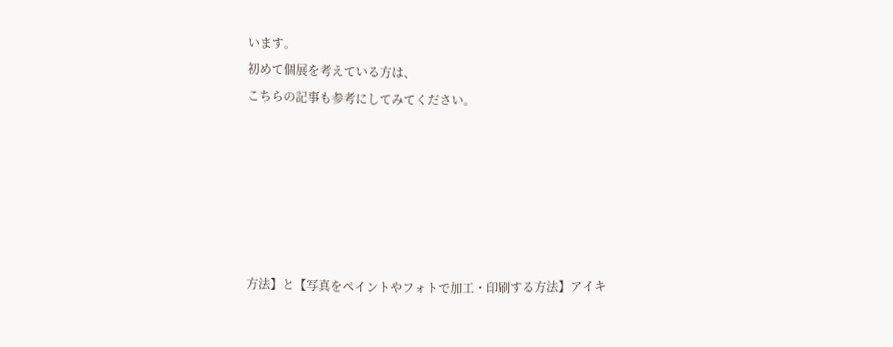います。
初めて個展を考えている方は、
こちらの記事も参考にしてみてください。






方法】と【写真をペイントやフォトで加工・印刷する方法】アイキ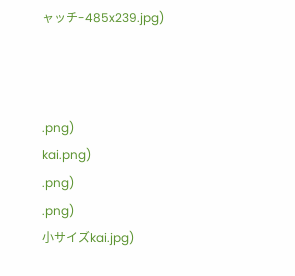ャッチ-485x239.jpg)



.png)
kai.png)
.png)
.png)
小サイズkai.jpg)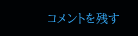コメントを残す